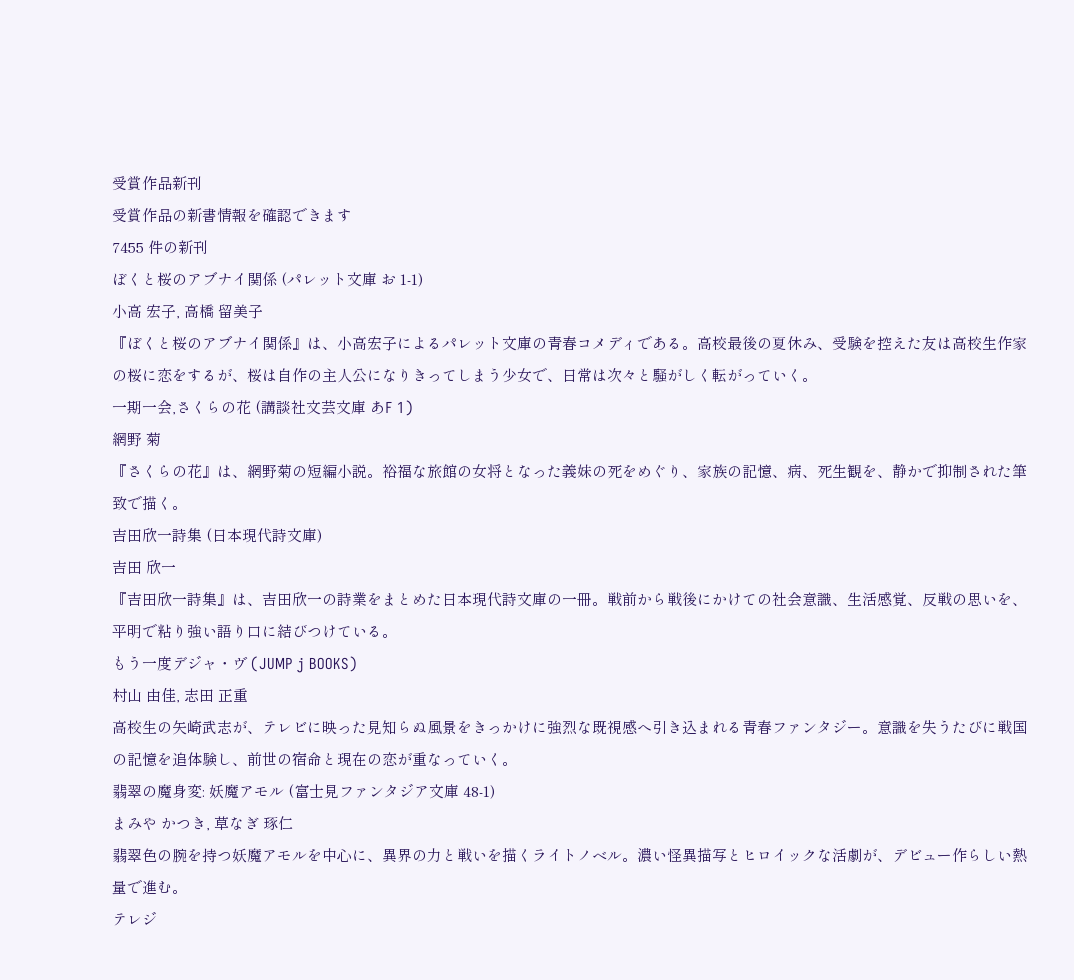受賞作品新刊
受賞作品の新書情報を確認できます
7455 件の新刊
ぼくと桜のアブナイ関係 (パレット文庫 お 1-1)
小高 宏子, 高橋 留美子
『ぼくと桜のアブナイ関係』は、小高宏子によるパレット文庫の青春コメディである。高校最後の夏休み、受験を控えた友は高校生作家の桜に恋をするが、桜は自作の主人公になりきってしまう少女で、日常は次々と騒がしく転がっていく。
一期一会,さくらの花 (講談社文芸文庫 あF 1)
網野 菊
『さくらの花』は、網野菊の短編小説。裕福な旅館の女将となった義妹の死をめぐり、家族の記憶、病、死生観を、静かで抑制された筆致で描く。
吉田欣一詩集 (日本現代詩文庫)
吉田 欣一
『吉田欣一詩集』は、吉田欣一の詩業をまとめた日本現代詩文庫の一冊。戦前から戦後にかけての社会意識、生活感覚、反戦の思いを、平明で粘り強い語り口に結びつけている。
もう一度デジャ・ヴ (JUMP j BOOKS)
村山 由佳, 志田 正重
高校生の矢崎武志が、テレビに映った見知らぬ風景をきっかけに強烈な既視感へ引き込まれる青春ファンタジー。意識を失うたびに戦国の記憶を追体験し、前世の宿命と現在の恋が重なっていく。
翡翠の魔身変: 妖魔アモル (富士見ファンタジア文庫 48-1)
まみや かつき, 草なぎ 琢仁
翡翠色の腕を持つ妖魔アモルを中心に、異界の力と戦いを描くライトノベル。濃い怪異描写とヒロイックな活劇が、デビュー作らしい熱量で進む。
テレジ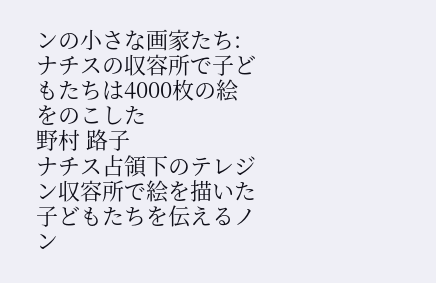ンの小さな画家たち: ナチスの収容所で子どもたちは4000枚の絵をのこした
野村 路子
ナチス占領下のテレジン収容所で絵を描いた子どもたちを伝えるノン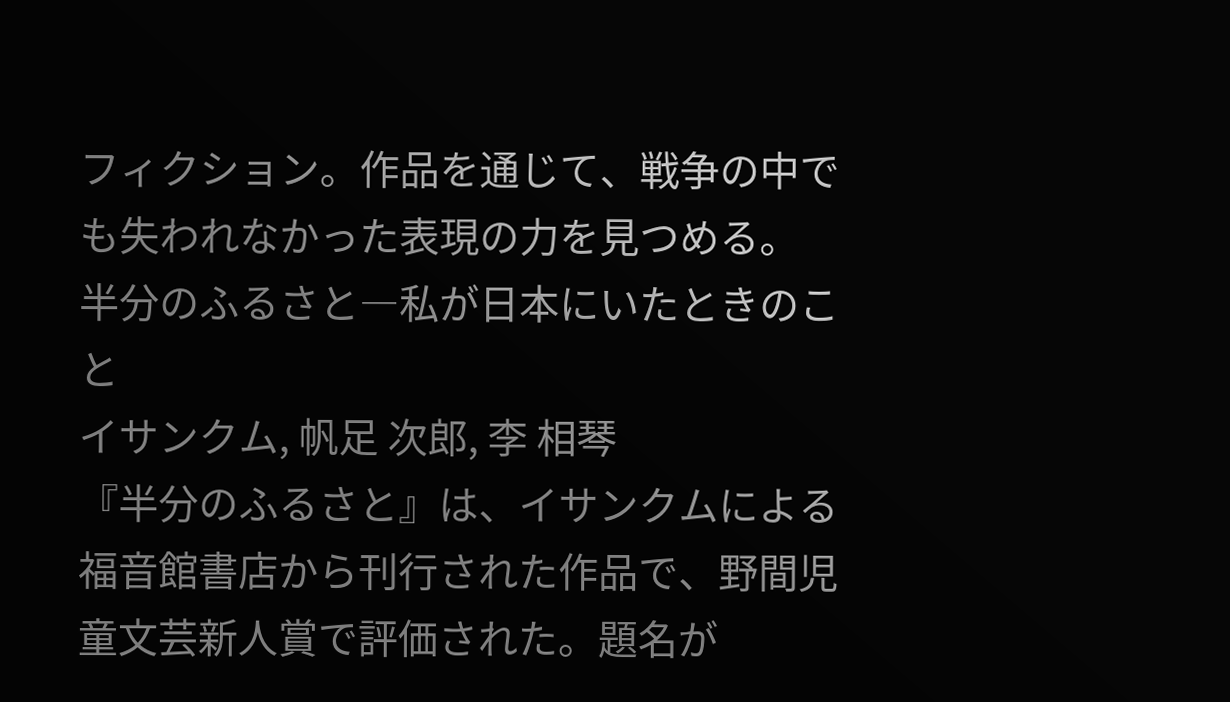フィクション。作品を通じて、戦争の中でも失われなかった表現の力を見つめる。
半分のふるさと―私が日本にいたときのこと
イサンクム, 帆足 次郎, 李 相琴
『半分のふるさと』は、イサンクムによる福音館書店から刊行された作品で、野間児童文芸新人賞で評価された。題名が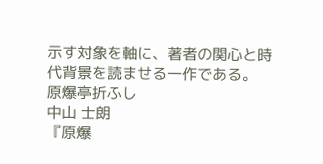示す対象を軸に、著者の関心と時代背景を読ませる一作である。
原爆亭折ふし
中山 士朗
『原爆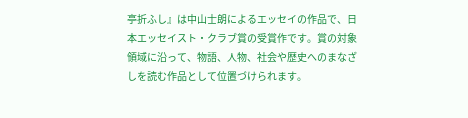亭折ふし』は中山士朗によるエッセイの作品で、日本エッセイスト・クラブ賞の受賞作です。賞の対象領域に沿って、物語、人物、社会や歴史へのまなざしを読む作品として位置づけられます。